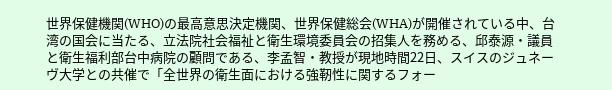世界保健機関(WHO)の最高意思決定機関、世界保健総会(WHA)が開催されている中、台湾の国会に当たる、立法院社会福祉と衛生環境委員会の招集人を務める、邱泰源・議員と衛生福利部台中病院の顧問である、李孟智・教授が現地時間22日、スイスのジュネーヴ大学との共催で「全世界の衛生面における強靭性に関するフォー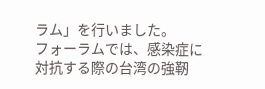ラム」を行いました。
フォーラムでは、感染症に対抗する際の台湾の強靭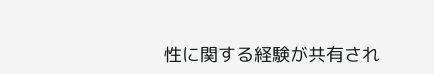性に関する経験が共有され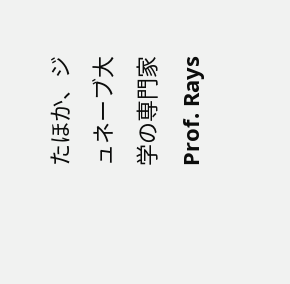たほか、ジュネーブ大学の専門家Prof. Rays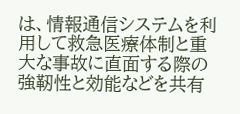は、情報通信システムを利用して救急医療体制と重大な事故に直面する際の強靭性と効能などを共有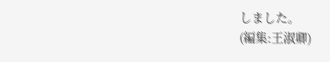しました。
(編集:王淑卿)